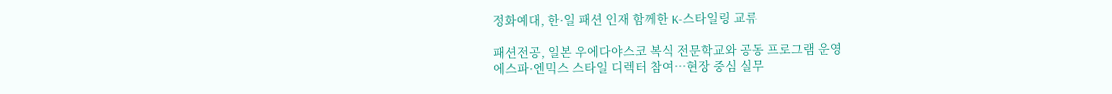정화예대, 한·일 패션 인재 함께한 K-스타일링 교류

패션전공, 일본 우에다야스코 복식 전문학교와 공동 프로그램 운영
에스파·엔믹스 스타일 디렉터 참여…현장 중심 실무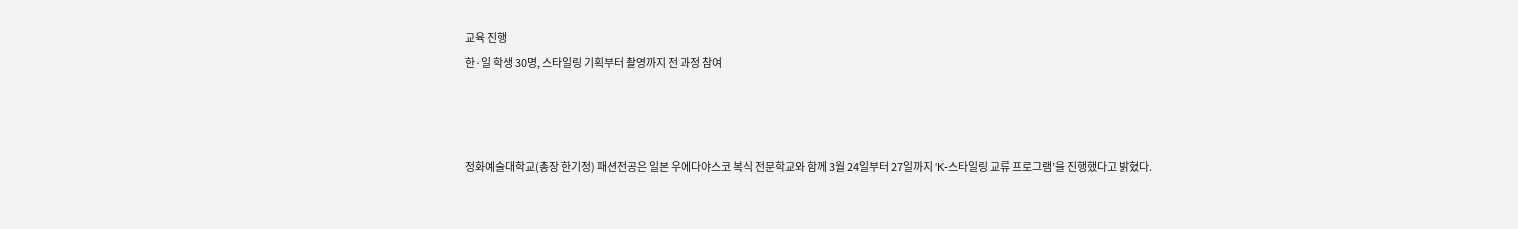교육 진행
한·일 학생 30명, 스타일링 기획부터 촬영까지 전 과정 참여



정화예술대학교(총장 한기정) 패션전공은 일본 우에다야스코 복식 전문학교와 함께 3월 24일부터 27일까지 ‘K-스타일링 교류 프로그램’을 진행했다고 밝혔다.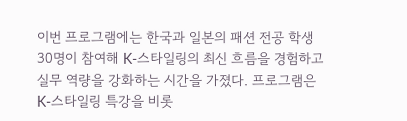이번 프로그램에는 한국과 일본의 패션 전공 학생 30명이 참여해 K-스타일링의 최신 흐름을 경험하고 실무 역량을 강화하는 시간을 가졌다. 프로그램은 K-스타일링 특강을 비롯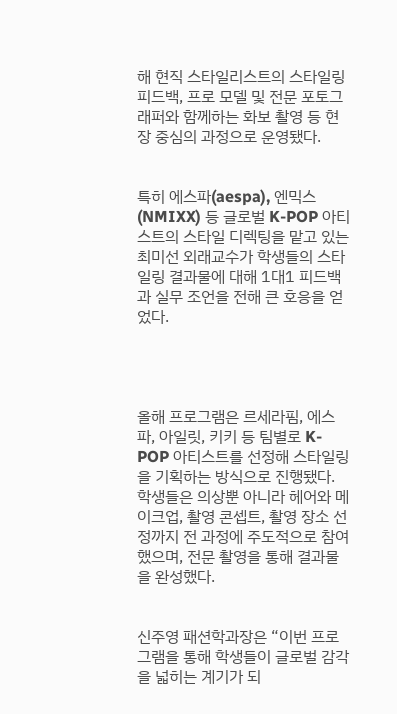해 현직 스타일리스트의 스타일링 피드백, 프로 모델 및 전문 포토그래퍼와 함께하는 화보 촬영 등 현장 중심의 과정으로 운영됐다.


특히 에스파(aespa), 엔믹스(NMIXX) 등 글로벌 K-POP 아티스트의 스타일 디렉팅을 맡고 있는 최미선 외래교수가 학생들의 스타일링 결과물에 대해 1대1 피드백과 실무 조언을 전해 큰 호응을 얻었다.




올해 프로그램은 르세라핌, 에스파, 아일릿, 키키 등 팀별로 K-POP 아티스트를 선정해 스타일링을 기획하는 방식으로 진행됐다. 학생들은 의상뿐 아니라 헤어와 메이크업, 촬영 콘셉트, 촬영 장소 선정까지 전 과정에 주도적으로 참여했으며, 전문 촬영을 통해 결과물을 완성했다.


신주영 패션학과장은 “이번 프로그램을 통해 학생들이 글로벌 감각을 넓히는 계기가 되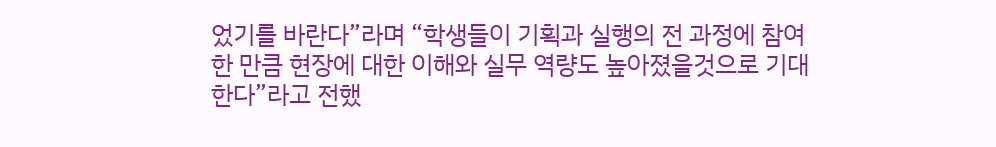었기를 바란다”라며 “학생들이 기획과 실행의 전 과정에 참여한 만큼 현장에 대한 이해와 실무 역량도 높아졌을것으로 기대한다”라고 전했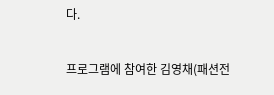다.


프로그램에 참여한 김영채(패션전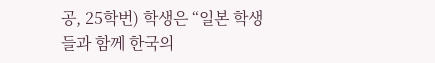공, 25학번) 학생은 “일본 학생들과 함께 한국의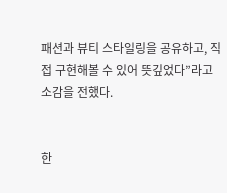패션과 뷰티 스타일링을 공유하고, 직접 구현해볼 수 있어 뜻깊었다”라고 소감을 전했다.


한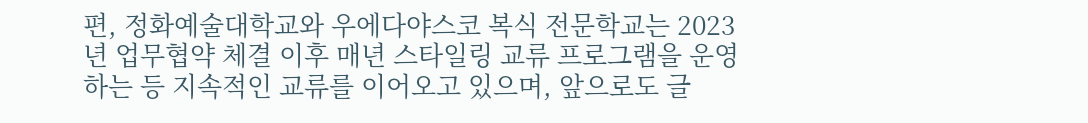편, 정화예술대학교와 우에다야스코 복식 전문학교는 2023년 업무협약 체결 이후 매년 스타일링 교류 프로그램을 운영하는 등 지속적인 교류를 이어오고 있으며, 앞으로도 글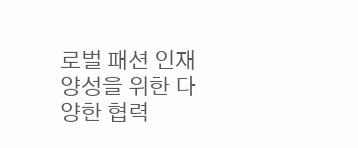로벌 패션 인재 양성을 위한 다양한 협력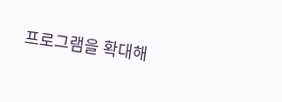프로그램을 확대해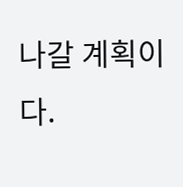나갈 계획이다.